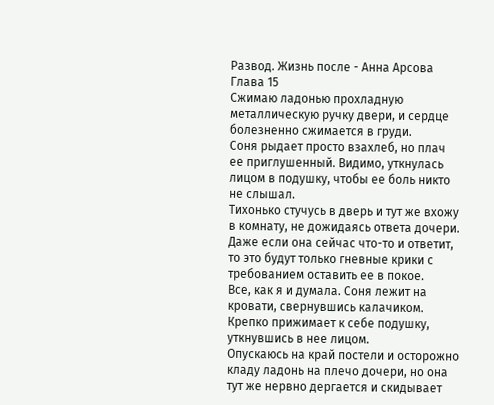Развод. Жизнь после - Анна Арсова
Глава 15
Сжимаю ладонью прохладную металлическую ручку двери, и сердце болезненно сжимается в груди.
Соня рыдает просто взахлеб, но плач ее приглушенный. Видимо, уткнулась лицом в подушку, чтобы ее боль никто не слышал.
Тихонько стучусь в дверь и тут же вхожу в комнату, не дожидаясь ответа дочери. Даже если она сейчас что-то и ответит, то это будут только гневные крики с требованием оставить ее в покое.
Все, как я и думала. Соня лежит на кровати, свернувшись калачиком. Крепко прижимает к себе подушку, уткнувшись в нее лицом.
Опускаюсь на край постели и осторожно кладу ладонь на плечо дочери, но она тут же нервно дергается и скидывает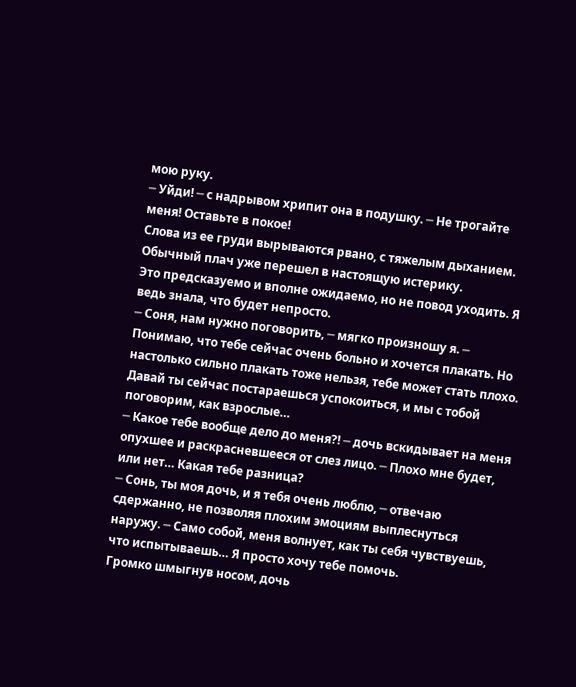мою руку.
─ Уйди! ─ с надрывом хрипит она в подушку. ─ Не трогайте меня! Оставьте в покое!
Слова из ее груди вырываются рвано, с тяжелым дыханием. Обычный плач уже перешел в настоящую истерику.
Это предсказуемо и вполне ожидаемо, но не повод уходить. Я ведь знала, что будет непросто.
─ Соня, нам нужно поговорить, ─ мягко произношу я. ─ Понимаю, что тебе сейчас очень больно и хочется плакать. Но настолько сильно плакать тоже нельзя, тебе может стать плохо. Давай ты сейчас постараешься успокоиться, и мы с тобой поговорим, как взрослые…
─ Какое тебе вообще дело до меня?! ─ дочь вскидывает на меня опухшее и раскрасневшееся от слез лицо. ─ Плохо мне будет, или нет… Какая тебе разница?
─ Сонь, ты моя дочь, и я тебя очень люблю, ─ отвечаю сдержанно, не позволяя плохим эмоциям выплеснуться наружу. ─ Само собой, меня волнует, как ты себя чувствуешь, что испытываешь… Я просто хочу тебе помочь.
Громко шмыгнув носом, дочь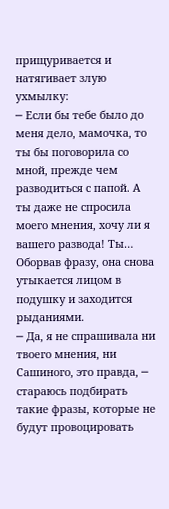прищуривается и натягивает злую ухмылку:
─ Если бы тебе было до меня дело, мамочка, то ты бы поговорила со мной, прежде чем разводиться с папой. А ты даже не спросила моего мнения, хочу ли я вашего развода! Ты…
Оборвав фразу, она снова утыкается лицом в подушку и заходится рыданиями.
─ Да, я не спрашивала ни твоего мнения, ни Сашиного, это правда, ─ стараюсь подбирать такие фразы, которые не будут провоцировать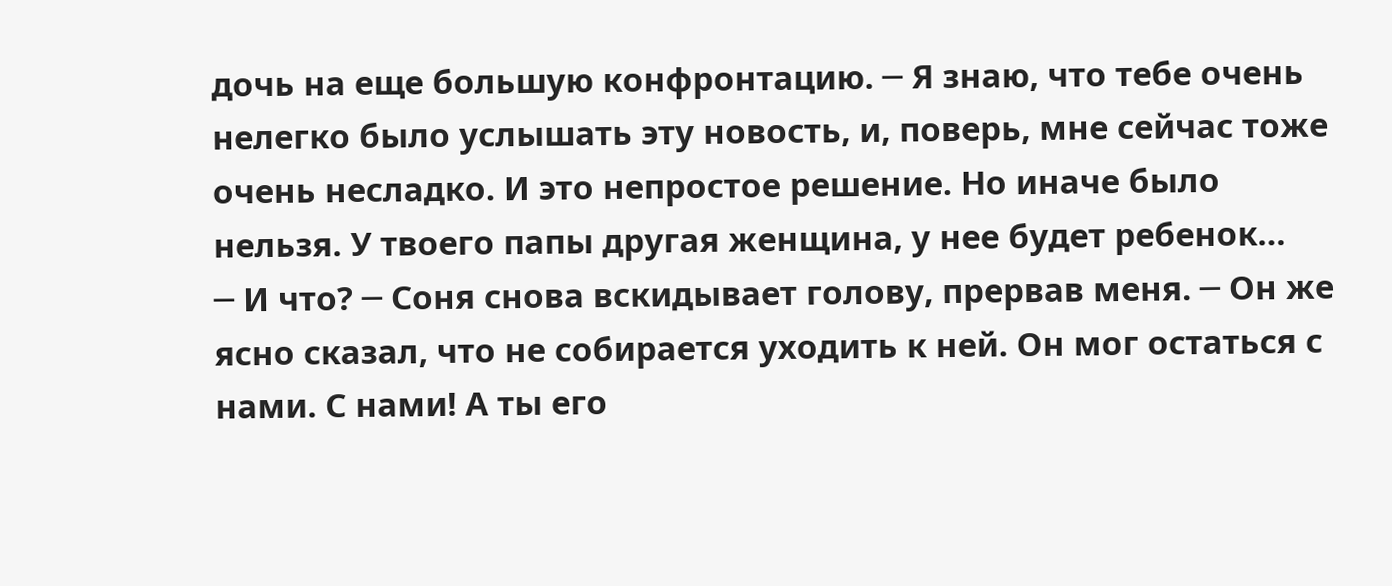дочь на еще большую конфронтацию. ─ Я знаю, что тебе очень нелегко было услышать эту новость, и, поверь, мне сейчас тоже очень несладко. И это непростое решение. Но иначе было нельзя. У твоего папы другая женщина, у нее будет ребенок…
─ И что? ─ Соня снова вскидывает голову, прервав меня. ─ Он же ясно сказал, что не собирается уходить к ней. Он мог остаться с нами. С нами! А ты его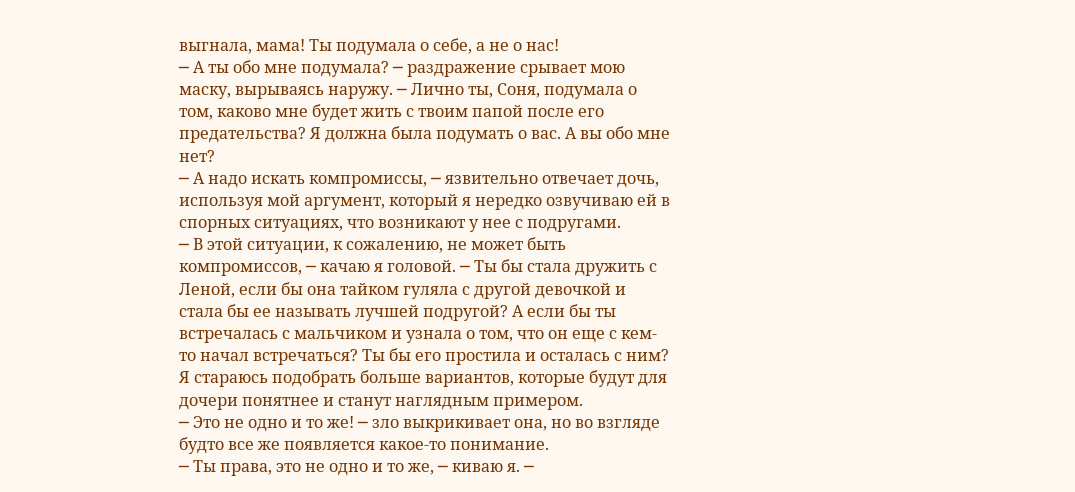выгнала, мама! Ты подумала о себе, а не о нас!
─ А ты обо мне подумала? ─ раздражение срывает мою маску, вырываясь наружу. ─ Лично ты, Соня, подумала о том, каково мне будет жить с твоим папой после его предательства? Я должна была подумать о вас. А вы обо мне нет?
─ А надо искать компромиссы, ─ язвительно отвечает дочь, используя мой аргумент, который я нередко озвучиваю ей в спорных ситуациях, что возникают у нее с подругами.
─ В этой ситуации, к сожалению, не может быть компромиссов, ─ качаю я головой. ─ Ты бы стала дружить с Леной, если бы она тайком гуляла с другой девочкой и стала бы ее называть лучшей подругой? А если бы ты встречалась с мальчиком и узнала о том, что он еще с кем-то начал встречаться? Ты бы его простила и осталась с ним?
Я стараюсь подобрать больше вариантов, которые будут для дочери понятнее и станут наглядным примером.
─ Это не одно и то же! ─ зло выкрикивает она, но во взгляде будто все же появляется какое-то понимание.
─ Ты права, это не одно и то же, ─ киваю я. ─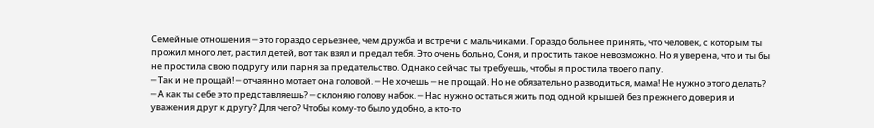Семейные отношения ─ это гораздо серьезнее, чем дружба и встречи с мальчиками. Гораздо больнее принять, что человек, с которым ты прожил много лет, растил детей, вот так взял и предал тебя. Это очень больно, Соня, и простить такое невозможно. Но я уверена, что и ты бы не простила свою подругу или парня за предательство. Однако сейчас ты требуешь, чтобы я простила твоего папу.
─ Так и не прощай! ─ отчаянно мотает она головой. ─ Не хочешь ─ не прощай. Но не обязательно разводиться, мама! Не нужно этого делать?
─ А как ты себе это представляешь? ─ склоняю голову набок. ─ Нас нужно остаться жить под одной крышей без прежнего доверия и уважения друг к другу? Для чего? Чтобы кому-то было удобно, а кто-то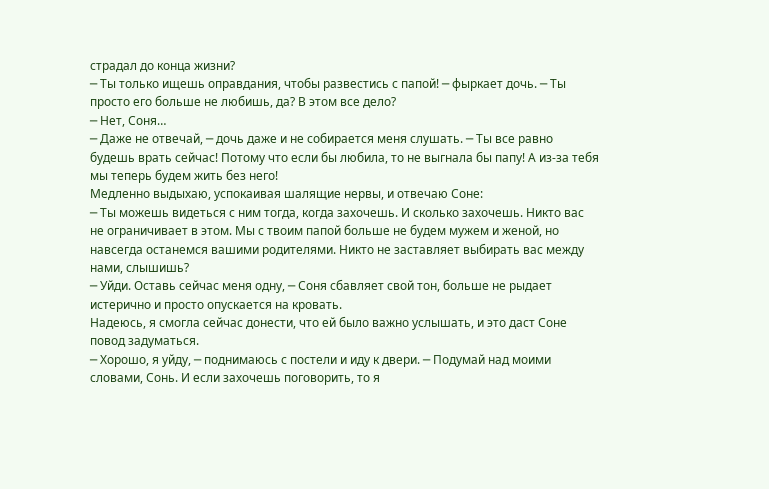страдал до конца жизни?
─ Ты только ищешь оправдания, чтобы развестись с папой! ─ фыркает дочь. ─ Ты просто его больше не любишь, да? В этом все дело?
─ Нет, Соня…
─ Даже не отвечай, ─ дочь даже и не собирается меня слушать. ─ Ты все равно будешь врать сейчас! Потому что если бы любила, то не выгнала бы папу! А из-за тебя мы теперь будем жить без него!
Медленно выдыхаю, успокаивая шалящие нервы, и отвечаю Соне:
─ Ты можешь видеться с ним тогда, когда захочешь. И сколько захочешь. Никто вас не ограничивает в этом. Мы с твоим папой больше не будем мужем и женой, но навсегда останемся вашими родителями. Никто не заставляет выбирать вас между нами, слышишь?
─ Уйди. Оставь сейчас меня одну, ─ Соня сбавляет свой тон, больше не рыдает истерично и просто опускается на кровать.
Надеюсь, я смогла сейчас донести, что ей было важно услышать, и это даст Соне повод задуматься.
─ Хорошо, я уйду, ─ поднимаюсь с постели и иду к двери. ─ Подумай над моими словами, Сонь. И если захочешь поговорить, то я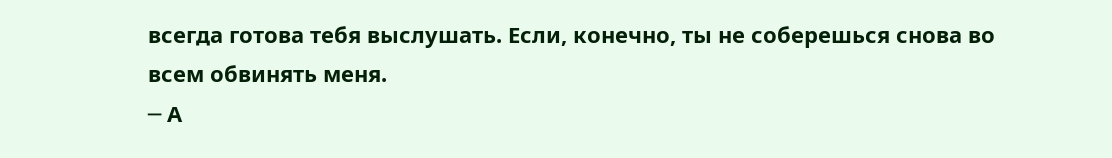всегда готова тебя выслушать. Если, конечно, ты не соберешься снова во всем обвинять меня.
─ А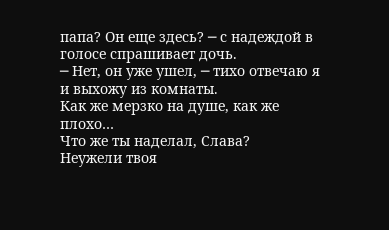папа? Он еще здесь? ─ с надеждой в голосе спрашивает дочь.
─ Нет, он уже ушел, ─ тихо отвечаю я и выхожу из комнаты.
Как же мерзко на душе, как же плохо…
Что же ты наделал, Слава?
Неужели твоя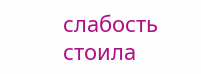слабость стоила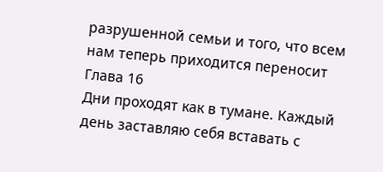разрушенной семьи и того, что всем нам теперь приходится переносит
Глава 16
Дни проходят как в тумане. Каждый день заставляю себя вставать с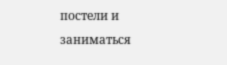постели и заниматься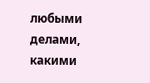любыми делами, какими